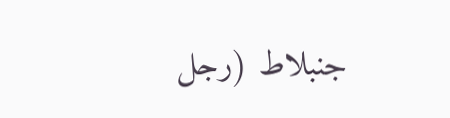جنبلاط (رجل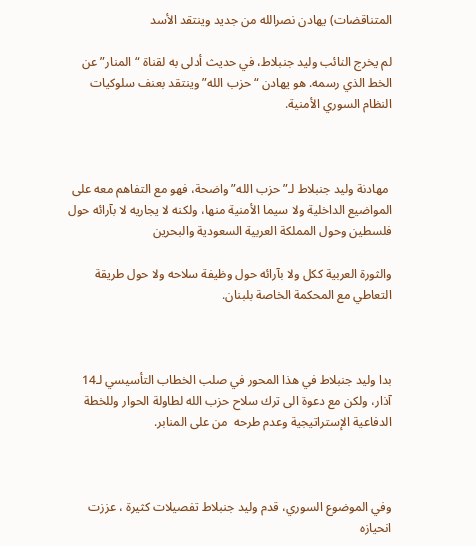المتناقضات) يهادن نصرالله من جديد وينتقد الأسد

لم يخرج النائب وليد جنبلاط، في حديث أدلى به لقناة “المنار” عن الخط الذي رسمه. هو يهادن “حزب الله” وينتقد بعنف سلوكيات النظام السوري الأمنية.



 مهادنة وليد جنبلاط لـ”حزب الله” واضحة، فهو مع التفاهم معه على المواضيع الداخلية ولا سيما الأمنية منها، ولكنه لا يجاريه لا بآرائه حول فلسطين وحول المملكة العربية السعودية والبحرين

والثورة العربية ككل ولا بآرائه حول وظيفة سلاحه ولا حول طريقة التعاطي مع المحكمة الخاصة بلبنان.



بدا وليد جنبلاط في هذا المحور في صلب الخطاب التأسيسي لـ14 آذار، ولكن مع دعوة الى ترك سلاح حزب الله لطاولة الحوار وللخطة الدفاعية الإستراتيجية وعدم طرحه  من على المنابر.



وفي الموضوع السوري، قدم وليد جنبلاط تفصيلات كثيرة ، عززت  انحيازه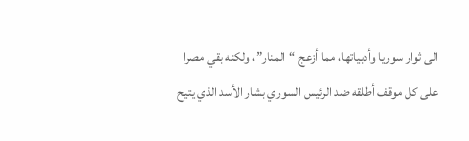الى ثوار سوريا وأدبياتها، مما أزعج “المنار”، ولكنه بقي مصرا على كل موقف أطلقه ضد الرئيس السوري بشار الأسد الذي يتيح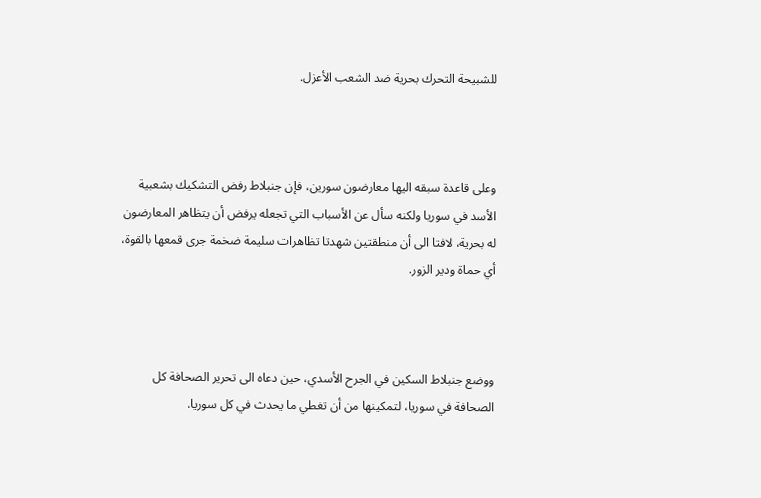للشبيحة التحرك بحرية ضد الشعب الأعزل.



وعلى قاعدة سبقه اليها معارضون سورين، فإن جنبلاط رفض التشكيك بشعبية الأسد في سوريا ولكنه سأل عن الأسباب التي تجعله يرفض أن يتظاهر المعارضون له بحرية، لافتا الى أن منطقتين شهدتا تظاهرات سليمة ضخمة جرى قمعها بالقوة، أي حماة ودير الزور.



ووضع جنبلاط السكين في الجرح الأسدي، حين دعاه الى تحرير الصحافة كل الصحافة في سوريا، لتمكينها من أن تغطي ما يحدث في كل سوريا.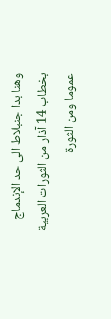وهنا بدا جنبلاط الى حد الإندماج بخطاب 14 آذار من الثورات العربية عموما ومن الثورة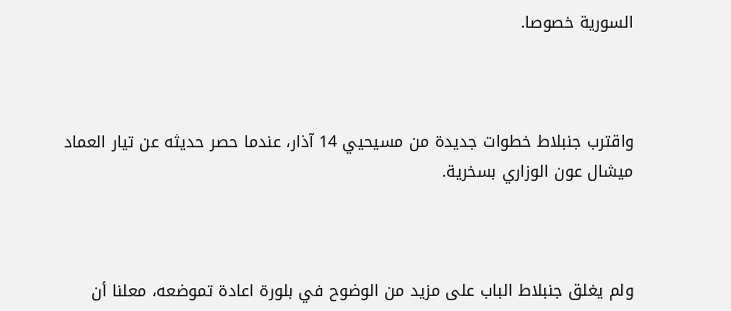السورية خصوصا.



واقترب جنبلاط خطوات جديدة من مسيحيي 14 آذار، عندما حصر حديثه عن تيار العماد ميشال عون الوزاري بسخرية.



ولم يغلق جنبلاط الباب على مزيد من الوضوح في بلورة اعادة تموضعه، معلنا أن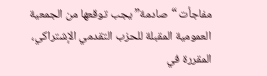مفاجأت “صادمة” يجب توقعها من الجمعية العمومية المقبلة للحزب التقدمي الإشتراكي، المقررة في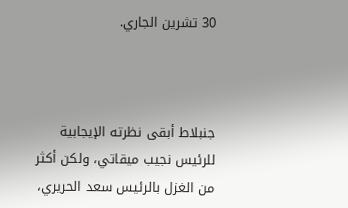30 تشرين الجاري.



جنبلاط أبقى نظرته الإيجابية للرئيس نجيب ميقاتي، ولكن أكثر من الغزل بالرئيس سعد الحريري،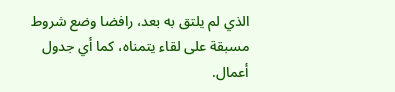الذي لم يلتق به بعد، رافضا وضع شروط مسبقة على لقاء يتمناه، كما أي جدول أعمال.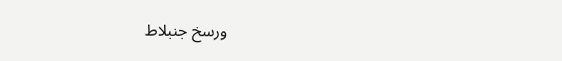ورسخ جنبلاط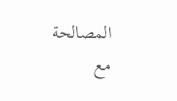المصالحة مع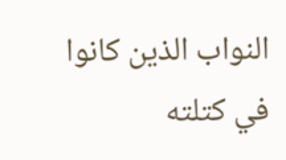النواب الذين كانوا في كتلته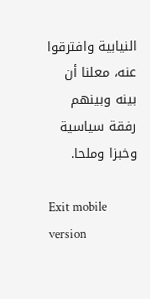النيابية وافترقوا عنه، معلنا أن بينه وبينهم رفقة سياسية وخبزا وملحا.

Exit mobile version